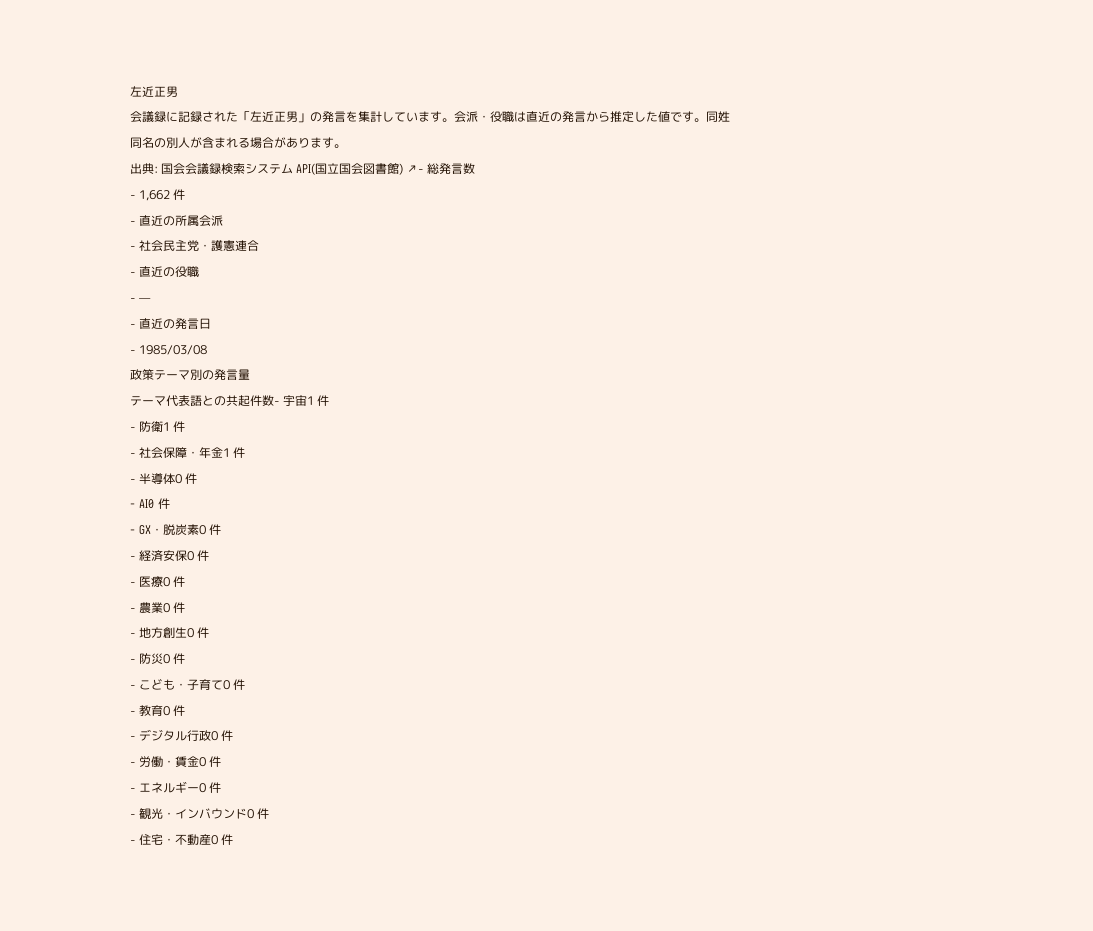左近正男
会議録に記録された「左近正男」の発言を集計しています。会派・役職は直近の発言から推定した値です。同姓同名の別人が含まれる場合があります。
出典: 国会会議録検索システム API(国立国会図書館) ↗- 総発言数
- 1,662 件
- 直近の所属会派
- 社会民主党・護憲連合
- 直近の役職
- —
- 直近の発言日
- 1985/03/08
政策テーマ別の発言量
テーマ代表語との共起件数- 宇宙1 件
- 防衛1 件
- 社会保障・年金1 件
- 半導体0 件
- AI0 件
- GX・脱炭素0 件
- 経済安保0 件
- 医療0 件
- 農業0 件
- 地方創生0 件
- 防災0 件
- こども・子育て0 件
- 教育0 件
- デジタル行政0 件
- 労働・賃金0 件
- エネルギー0 件
- 観光・インバウンド0 件
- 住宅・不動産0 件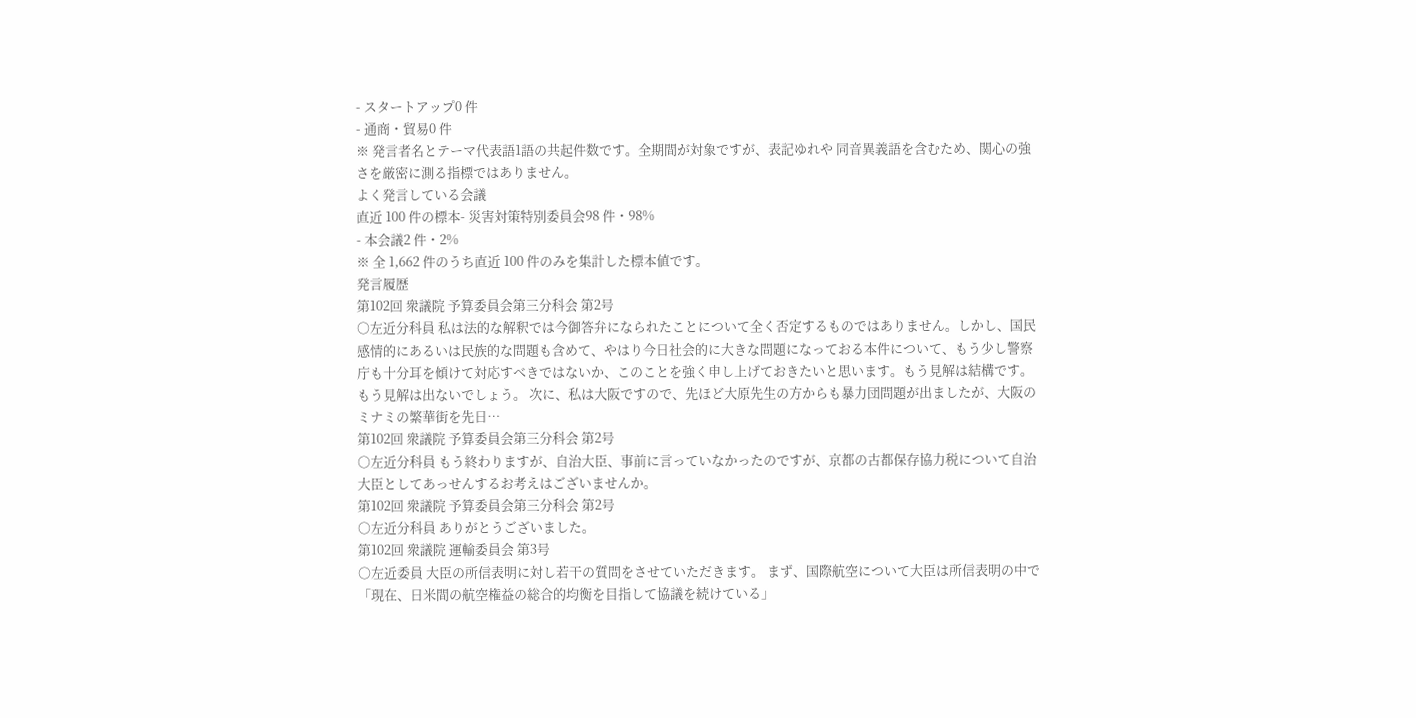- スタートアップ0 件
- 通商・貿易0 件
※ 発言者名とテーマ代表語1語の共起件数です。全期間が対象ですが、表記ゆれや 同音異義語を含むため、関心の強さを厳密に測る指標ではありません。
よく発言している会議
直近 100 件の標本- 災害対策特別委員会98 件・98%
- 本会議2 件・2%
※ 全 1,662 件のうち直近 100 件のみを集計した標本値です。
発言履歴
第102回 衆議院 予算委員会第三分科会 第2号
○左近分科員 私は法的な解釈では今御答弁になられたことについて全く否定するものではありません。しかし、国民感情的にあるいは民族的な問題も含めて、やはり今日社会的に大きな問題になっておる本件について、もう少し警察庁も十分耳を傾けて対応すべきではないか、このことを強く申し上げておきたいと思います。もう見解は結構です。もう見解は出ないでしょう。 次に、私は大阪ですので、先ほど大原先生の方からも暴力団問題が出ましたが、大阪のミナミの繁華街を先日…
第102回 衆議院 予算委員会第三分科会 第2号
○左近分科員 もう終わりますが、自治大臣、事前に言っていなかったのですが、京都の古都保存協力税について自治大臣としてあっせんするお考えはございませんか。
第102回 衆議院 予算委員会第三分科会 第2号
○左近分科員 ありがとうございました。
第102回 衆議院 運輸委員会 第3号
○左近委員 大臣の所信表明に対し若干の質問をさせていただきます。 まず、国際航空について大臣は所信表明の中で「現在、日米間の航空権益の総合的均衡を目指して協議を続けている」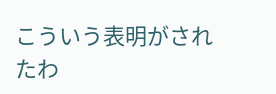こういう表明がされたわ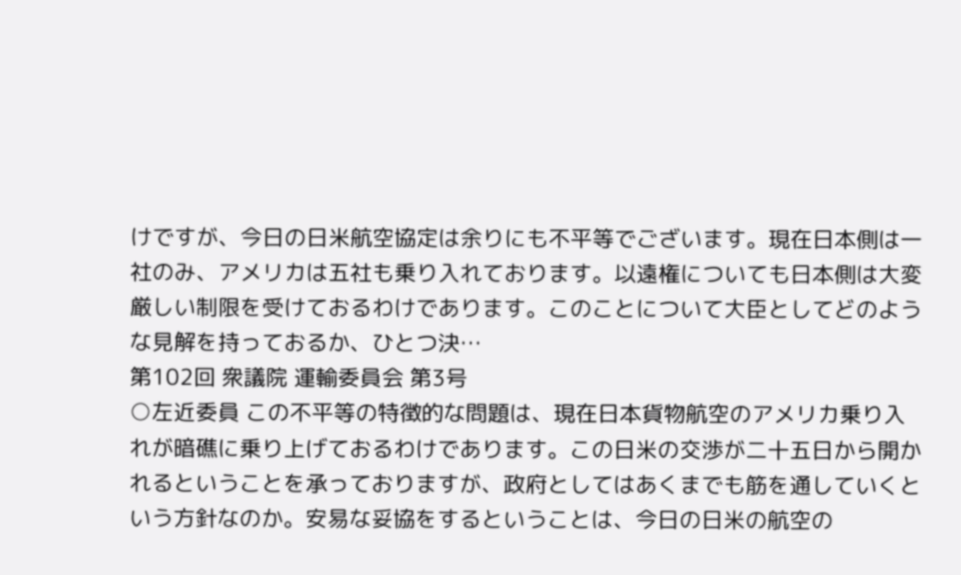けですが、今日の日米航空協定は余りにも不平等でございます。現在日本側は一社のみ、アメリカは五社も乗り入れております。以遠権についても日本側は大変厳しい制限を受けておるわけであります。このことについて大臣としてどのような見解を持っておるか、ひとつ決…
第102回 衆議院 運輸委員会 第3号
○左近委員 この不平等の特徴的な問題は、現在日本貨物航空のアメリカ乗り入れが暗礁に乗り上げておるわけであります。この日米の交渉が二十五日から開かれるということを承っておりますが、政府としてはあくまでも筋を通していくという方針なのか。安易な妥協をするということは、今日の日米の航空の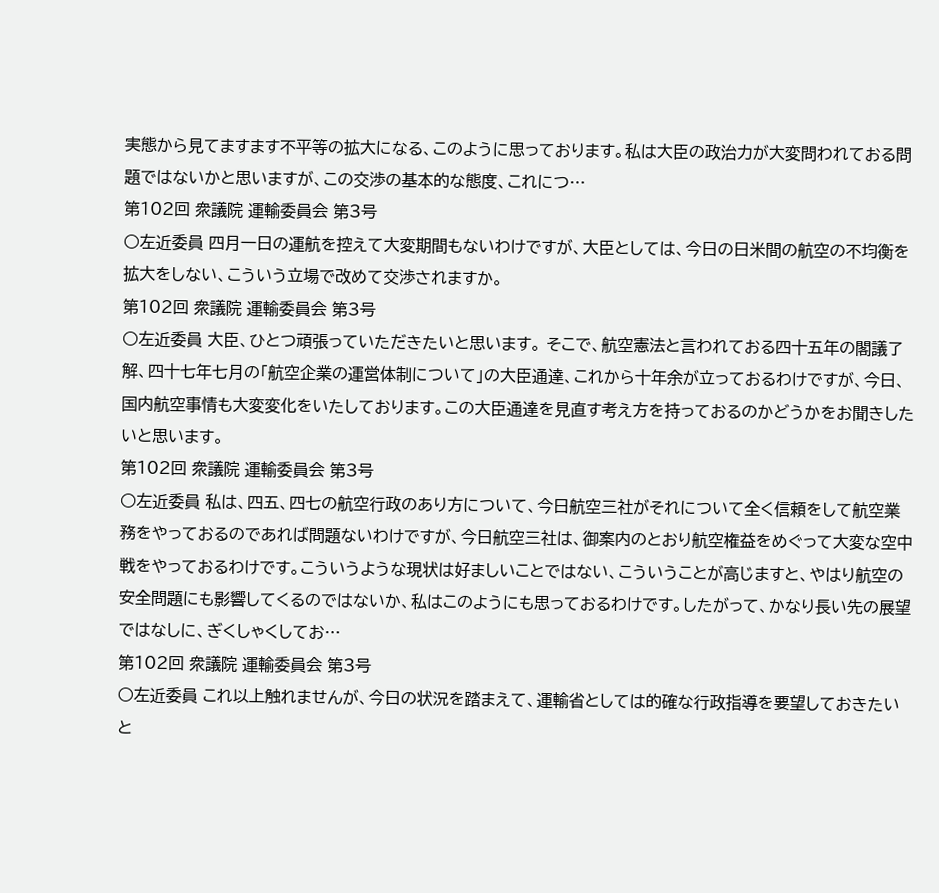実態から見てますます不平等の拡大になる、このように思っております。私は大臣の政治力が大変問われておる問題ではないかと思いますが、この交渉の基本的な態度、これにつ…
第102回 衆議院 運輸委員会 第3号
○左近委員 四月一日の運航を控えて大変期間もないわけですが、大臣としては、今日の日米間の航空の不均衡を拡大をしない、こういう立場で改めて交渉されますか。
第102回 衆議院 運輸委員会 第3号
○左近委員 大臣、ひとつ頑張っていただきたいと思います。 そこで、航空憲法と言われておる四十五年の閣議了解、四十七年七月の「航空企業の運営体制について」の大臣通達、これから十年余が立っておるわけですが、今日、国内航空事情も大変変化をいたしております。この大臣通達を見直す考え方を持っておるのかどうかをお聞きしたいと思います。
第102回 衆議院 運輸委員会 第3号
○左近委員 私は、四五、四七の航空行政のあり方について、今日航空三社がそれについて全く信頼をして航空業務をやっておるのであれば問題ないわけですが、今日航空三社は、御案内のとおり航空権益をめぐって大変な空中戦をやっておるわけです。こういうような現状は好ましいことではない、こういうことが高じますと、やはり航空の安全問題にも影響してくるのではないか、私はこのようにも思っておるわけです。したがって、かなり長い先の展望ではなしに、ぎくしゃくしてお…
第102回 衆議院 運輸委員会 第3号
○左近委員 これ以上触れませんが、今日の状況を踏まえて、運輸省としては的確な行政指導を要望しておきたいと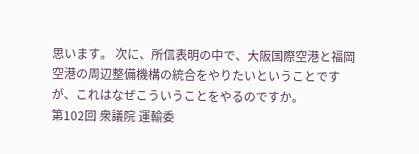思います。 次に、所信表明の中で、大阪国際空港と福岡空港の周辺整備機構の統合をやりたいということですが、これはなぜこういうことをやるのですか。
第102回 衆議院 運輸委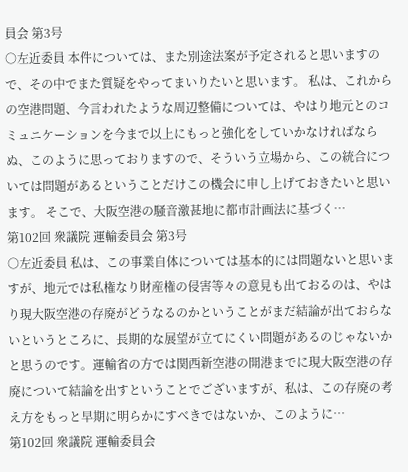員会 第3号
○左近委員 本件については、また別途法案が予定されると思いますので、その中でまた質疑をやってまいりたいと思います。 私は、これからの空港問題、今言われたような周辺整備については、やはり地元とのコミュニケーションを今まで以上にもっと強化をしていかなければならぬ、このように思っておりますので、そういう立場から、この統合については問題があるということだけこの機会に申し上げておきたいと思います。 そこで、大阪空港の騒音激甚地に都市計画法に基づく…
第102回 衆議院 運輸委員会 第3号
○左近委員 私は、この事業自体については基本的には問題ないと思いますが、地元では私権なり財産権の侵害等々の意見も出ておるのは、やはり現大阪空港の存廃がどうなるのかということがまだ結論が出ておらないというところに、長期的な展望が立てにくい問題があるのじゃないかと思うのです。運輸省の方では関西新空港の開港までに現大阪空港の存廃について結論を出すということでございますが、私は、この存廃の考え方をもっと早期に明らかにすべきではないか、このように…
第102回 衆議院 運輸委員会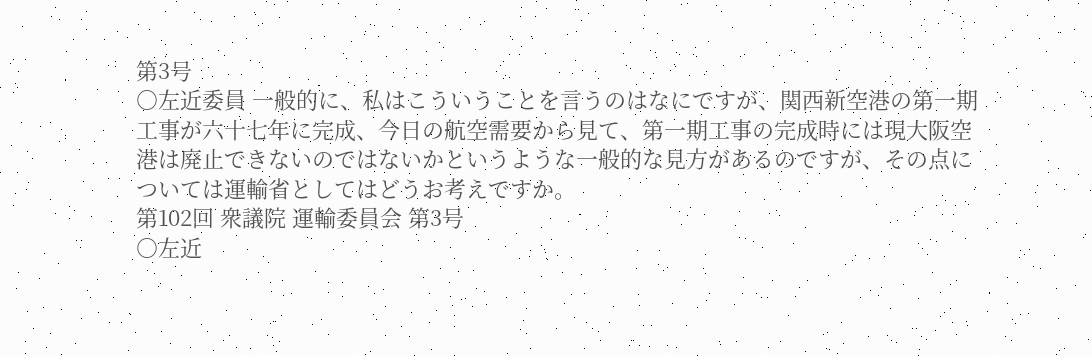第3号
○左近委員 一般的に、私はこういうことを言うのはなにですが、関西新空港の第一期工事が六十七年に完成、今日の航空需要から見て、第一期工事の完成時には現大阪空港は廃止できないのではないかというような一般的な見方があるのですが、その点については運輸省としてはどうお考えですか。
第102回 衆議院 運輸委員会 第3号
○左近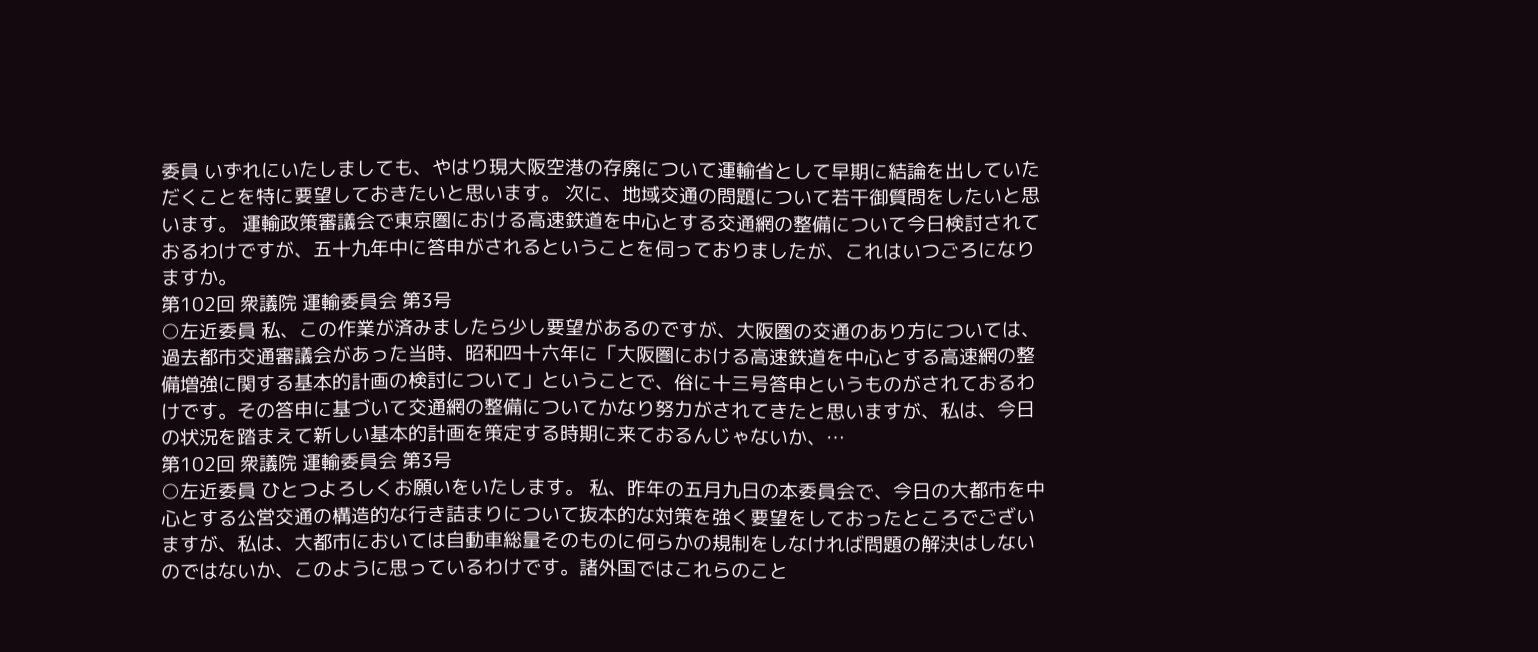委員 いずれにいたしましても、やはり現大阪空港の存廃について運輸省として早期に結論を出していただくことを特に要望しておきたいと思います。 次に、地域交通の問題について若干御質問をしたいと思います。 運輸政策審議会で東京圏における高速鉄道を中心とする交通網の整備について今日検討されておるわけですが、五十九年中に答申がされるということを伺っておりましたが、これはいつごろになりますか。
第102回 衆議院 運輸委員会 第3号
○左近委員 私、この作業が済みましたら少し要望があるのですが、大阪圏の交通のあり方については、過去都市交通審議会があった当時、昭和四十六年に「大阪圏における高速鉄道を中心とする高速網の整備増強に関する基本的計画の検討について」ということで、俗に十三号答申というものがされておるわけです。その答申に基づいて交通網の整備についてかなり努力がされてきたと思いますが、私は、今日の状況を踏まえて新しい基本的計画を策定する時期に来ておるんじゃないか、…
第102回 衆議院 運輸委員会 第3号
○左近委員 ひとつよろしくお願いをいたします。 私、昨年の五月九日の本委員会で、今日の大都市を中心とする公営交通の構造的な行き詰まりについて抜本的な対策を強く要望をしておったところでございますが、私は、大都市においては自動車総量そのものに何らかの規制をしなければ問題の解決はしないのではないか、このように思っているわけです。諸外国ではこれらのこと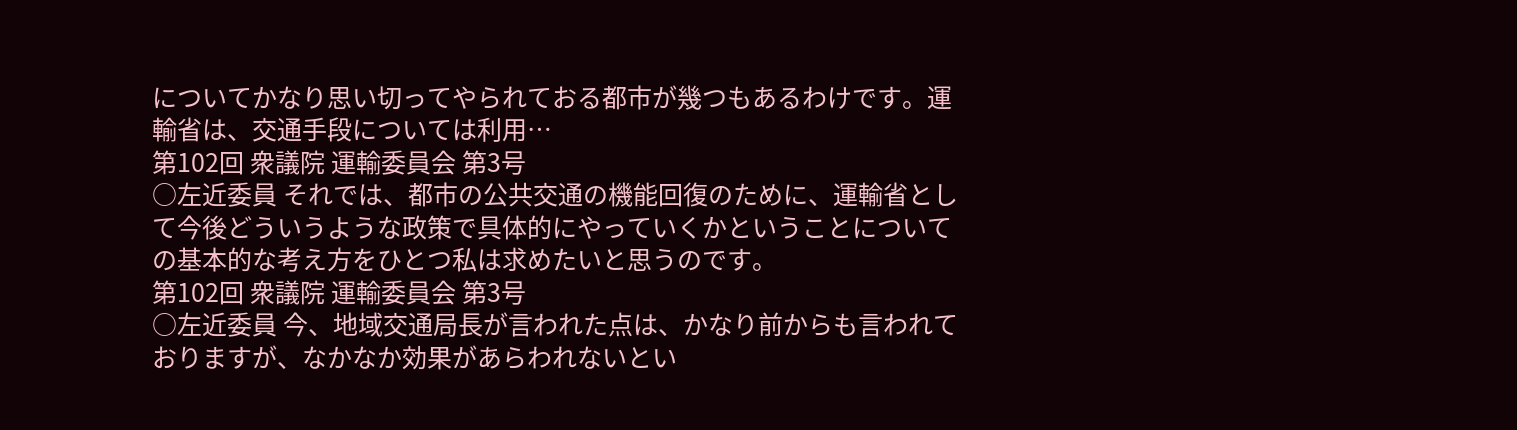についてかなり思い切ってやられておる都市が幾つもあるわけです。運輸省は、交通手段については利用…
第102回 衆議院 運輸委員会 第3号
○左近委員 それでは、都市の公共交通の機能回復のために、運輸省として今後どういうような政策で具体的にやっていくかということについての基本的な考え方をひとつ私は求めたいと思うのです。
第102回 衆議院 運輸委員会 第3号
○左近委員 今、地域交通局長が言われた点は、かなり前からも言われておりますが、なかなか効果があらわれないとい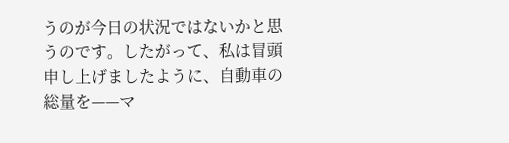うのが今日の状況ではないかと思うのです。したがって、私は冒頭申し上げましたように、自動車の総量を——マ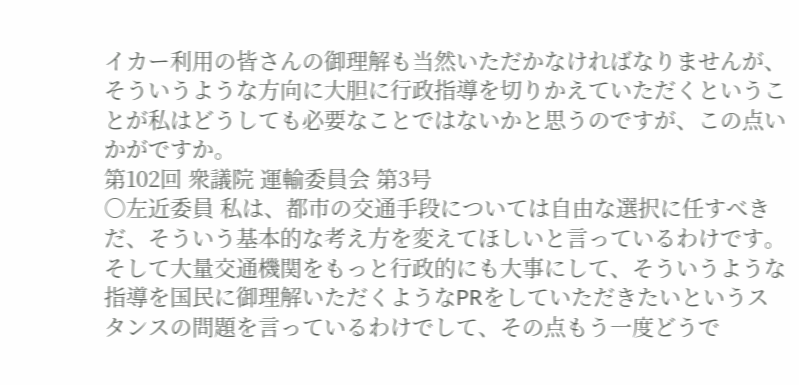イカー利用の皆さんの御理解も当然いただかなければなりませんが、そういうような方向に大胆に行政指導を切りかえていただくということが私はどうしても必要なことではないかと思うのですが、この点いかがですか。
第102回 衆議院 運輸委員会 第3号
○左近委員 私は、都市の交通手段については自由な選択に任すべきだ、そういう基本的な考え方を変えてほしいと言っているわけです。そして大量交通機関をもっと行政的にも大事にして、そういうような指導を国民に御理解いただくようなPRをしていただきたいというスタンスの問題を言っているわけでして、その点もう一度どうで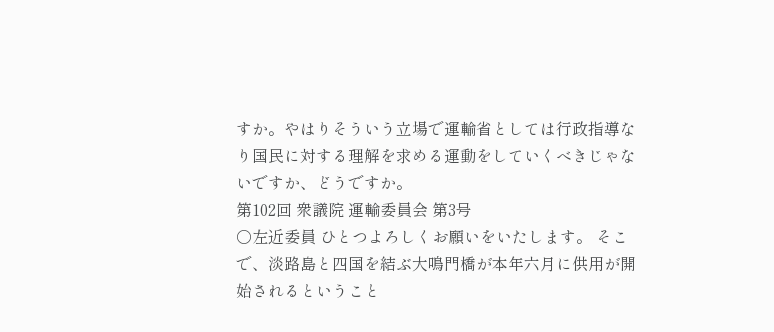すか。やはりそういう立場で運輸省としては行政指導なり国民に対する理解を求める運動をしていくべきじゃないですか、どうですか。
第102回 衆議院 運輸委員会 第3号
○左近委員 ひとつよろしくお願いをいたします。 そこで、淡路島と四国を結ぶ大鳴門橋が本年六月に供用が開始されるということ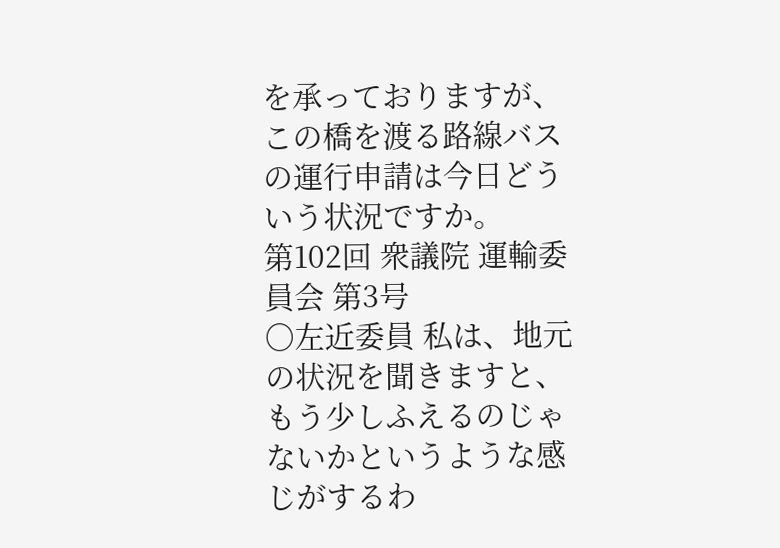を承っておりますが、この橋を渡る路線バスの運行申請は今日どういう状況ですか。
第102回 衆議院 運輸委員会 第3号
○左近委員 私は、地元の状況を聞きますと、もう少しふえるのじゃないかというような感じがするわ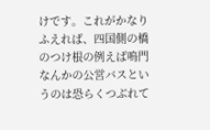けです。これがかなりふえれば、四国側の橋のつけ根の例えば鳴門なんかの公営バスというのは恐らくつぶれて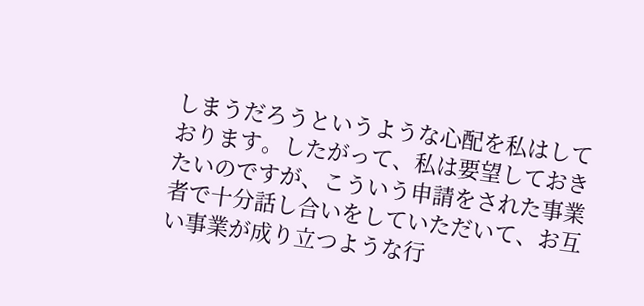しまうだろうというような心配を私はしております。したがって、私は要望しておきたいのですが、こういう申請をされた事業者で十分話し合いをしていただいて、お互い事業が成り立つような行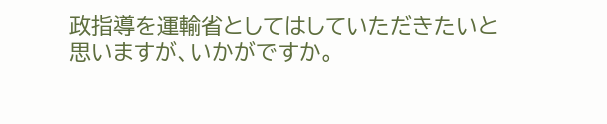政指導を運輸省としてはしていただきたいと思いますが、いかがですか。